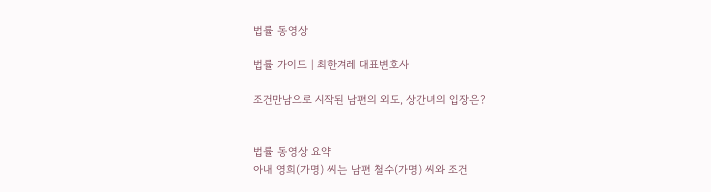법률 동영상

법률 가이드 | 최한겨레 대표변호사

조건만남으로 시작된 남편의 외도, 상간녀의 입장은?


법률 동영상 요약
아내 영희(가명) 씨는 남편 철수(가명) 씨와 조건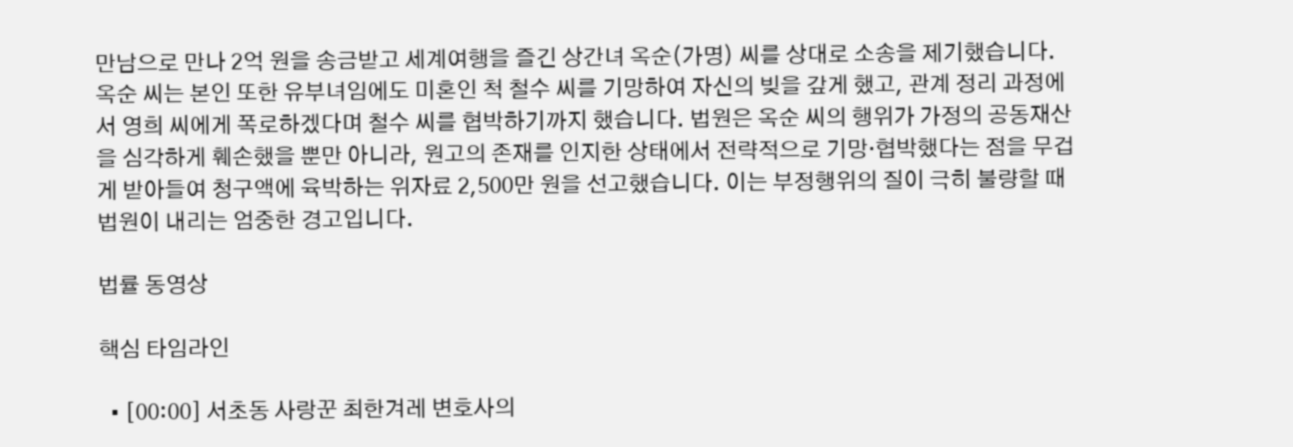만남으로 만나 2억 원을 송금받고 세계여행을 즐긴 상간녀 옥순(가명) 씨를 상대로 소송을 제기했습니다. 옥순 씨는 본인 또한 유부녀임에도 미혼인 척 철수 씨를 기망하여 자신의 빚을 갚게 했고, 관계 정리 과정에서 영희 씨에게 폭로하겠다며 철수 씨를 협박하기까지 했습니다. 법원은 옥순 씨의 행위가 가정의 공동재산을 심각하게 훼손했을 뿐만 아니라, 원고의 존재를 인지한 상태에서 전략적으로 기망·협박했다는 점을 무겁게 받아들여 청구액에 육박하는 위자료 2,500만 원을 선고했습니다. 이는 부정행위의 질이 극히 불량할 때 법원이 내리는 엄중한 경고입니다.

법률 동영상

핵심 타임라인

  • [00:00] 서초동 사랑꾼 최한겨레 변호사의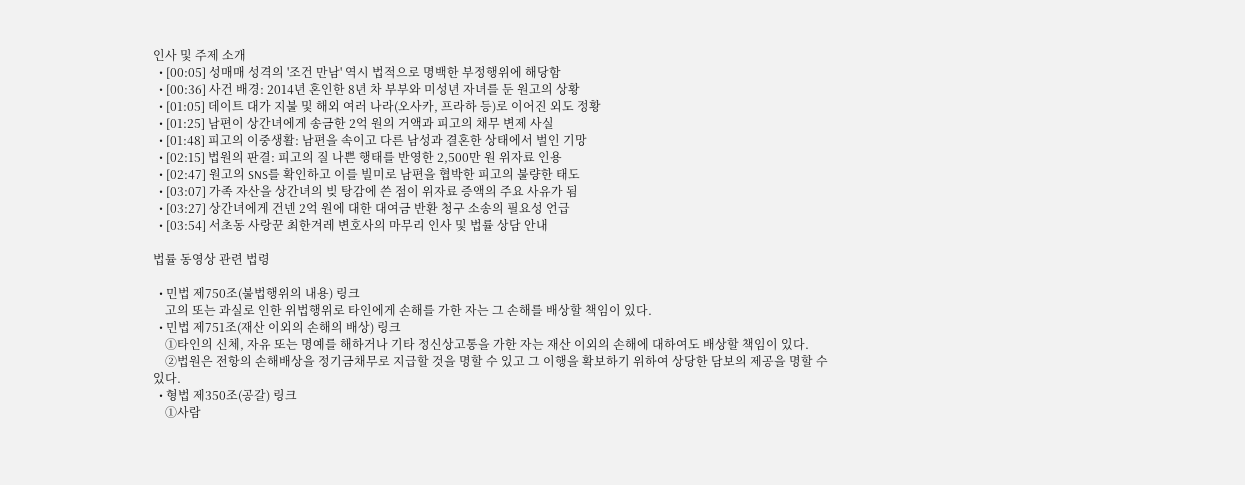인사 및 주제 소개
  • [00:05] 성매매 성격의 '조건 만남' 역시 법적으로 명백한 부정행위에 해당함
  • [00:36] 사건 배경: 2014년 혼인한 8년 차 부부와 미성년 자녀를 둔 원고의 상황
  • [01:05] 데이트 대가 지불 및 해외 여러 나라(오사카, 프라하 등)로 이어진 외도 정황
  • [01:25] 남편이 상간녀에게 송금한 2억 원의 거액과 피고의 채무 변제 사실
  • [01:48] 피고의 이중생활: 남편을 속이고 다른 남성과 결혼한 상태에서 벌인 기망
  • [02:15] 법원의 판결: 피고의 질 나쁜 행태를 반영한 2,500만 원 위자료 인용
  • [02:47] 원고의 SNS를 확인하고 이를 빌미로 남편을 협박한 피고의 불량한 태도
  • [03:07] 가족 자산을 상간녀의 빚 탕감에 쓴 점이 위자료 증액의 주요 사유가 됨
  • [03:27] 상간녀에게 건넨 2억 원에 대한 대여금 반환 청구 소송의 필요성 언급
  • [03:54] 서초동 사랑꾼 최한겨레 변호사의 마무리 인사 및 법률 상담 안내

법률 동영상 관련 법령

  • 민법 제750조(불법행위의 내용) 링크
    고의 또는 과실로 인한 위법행위로 타인에게 손해를 가한 자는 그 손해를 배상할 책임이 있다.
  • 민법 제751조(재산 이외의 손해의 배상) 링크
    ①타인의 신체, 자유 또는 명예를 해하거나 기타 정신상고통을 가한 자는 재산 이외의 손해에 대하여도 배상할 책임이 있다.
    ②법원은 전항의 손해배상을 정기금채무로 지급할 것을 명할 수 있고 그 이행을 확보하기 위하여 상당한 담보의 제공을 명할 수 있다.
  • 형법 제350조(공갈) 링크
    ①사람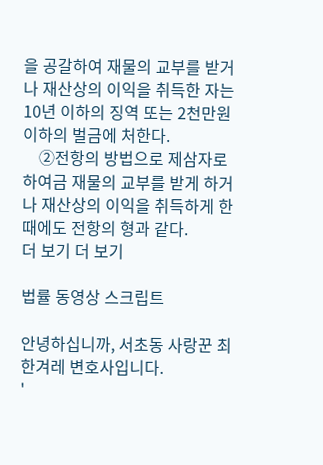을 공갈하여 재물의 교부를 받거나 재산상의 이익을 취득한 자는 10년 이하의 징역 또는 2천만원 이하의 벌금에 처한다.
    ②전항의 방법으로 제삼자로 하여금 재물의 교부를 받게 하거나 재산상의 이익을 취득하게 한 때에도 전항의 형과 같다.
더 보기 더 보기

법률 동영상 스크립트

안녕하십니까, 서초동 사랑꾼 최한겨레 변호사입니다.
'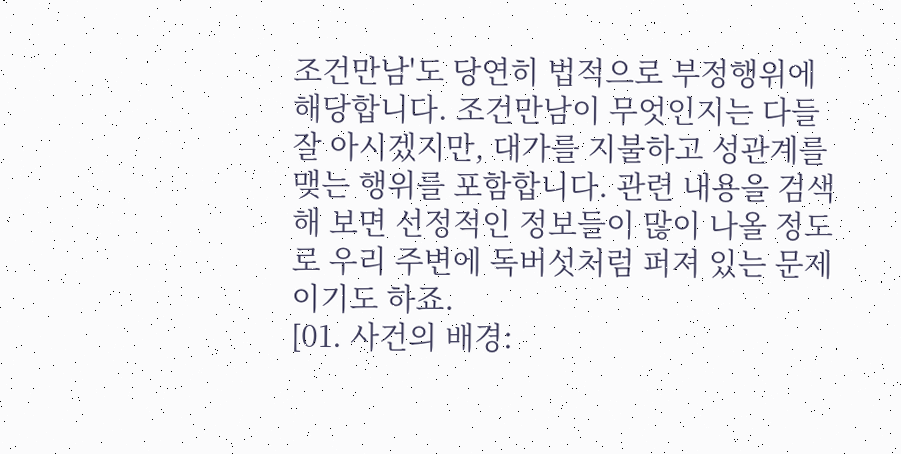조건만남'도 당연히 법적으로 부정행위에 해당합니다. 조건만남이 무엇인지는 다들 잘 아시겠지만, 대가를 지불하고 성관계를 맺는 행위를 포함합니다. 관련 내용을 검색해 보면 선정적인 정보들이 많이 나올 정도로 우리 주변에 독버섯처럼 퍼져 있는 문제이기도 하죠.
[01. 사건의 배경: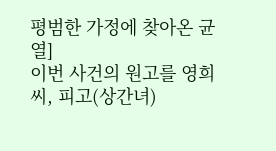평범한 가정에 찾아온 균열]
이번 사건의 원고를 영희 씨, 피고(상간녀)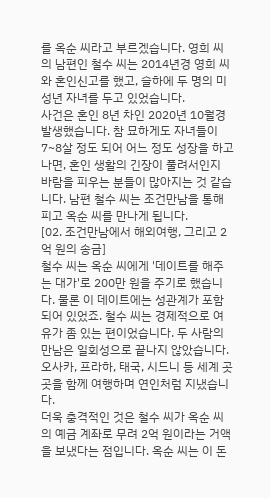를 옥순 씨라고 부르겠습니다. 영희 씨의 남편인 철수 씨는 2014년경 영희 씨와 혼인신고를 했고, 슬하에 두 명의 미성년 자녀를 두고 있었습니다.
사건은 혼인 8년 차인 2020년 10월경 발생했습니다. 참 묘하게도 자녀들이 7~8살 정도 되어 어느 정도 성장을 하고 나면, 혼인 생활의 긴장이 풀려서인지 바람을 피우는 분들이 많아지는 것 같습니다. 남편 철수 씨는 조건만남을 통해 피고 옥순 씨를 만나게 됩니다.
[02. 조건만남에서 해외여행, 그리고 2억 원의 송금]
철수 씨는 옥순 씨에게 '데이트를 해주는 대가'로 200만 원을 주기로 했습니다. 물론 이 데이트에는 성관계가 포함되어 있었죠. 철수 씨는 경제적으로 여유가 좀 있는 편이었습니다. 두 사람의 만남은 일회성으로 끝나지 않았습니다. 오사카, 프라하, 태국, 시드니 등 세계 곳곳을 함께 여행하며 연인처럼 지냈습니다.
더욱 충격적인 것은 철수 씨가 옥순 씨의 예금 계좌로 무려 2억 원이라는 거액을 보냈다는 점입니다. 옥순 씨는 이 돈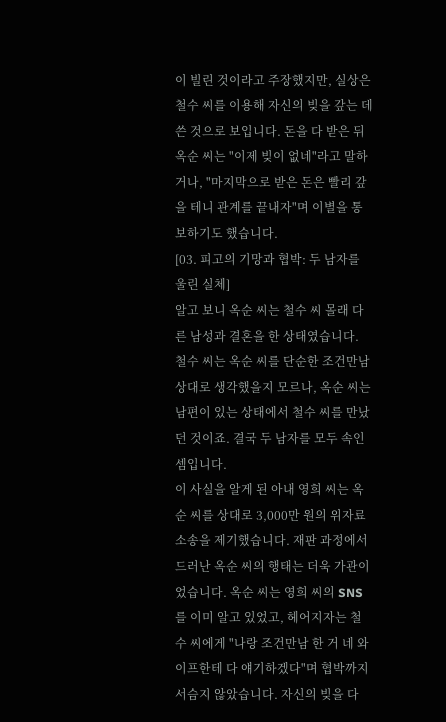이 빌린 것이라고 주장했지만, 실상은 철수 씨를 이용해 자신의 빚을 갚는 데 쓴 것으로 보입니다. 돈을 다 받은 뒤 옥순 씨는 "이제 빚이 없네"라고 말하거나, "마지막으로 받은 돈은 빨리 갚을 테니 관계를 끝내자"며 이별을 통보하기도 했습니다.
[03. 피고의 기망과 협박: 두 남자를 울린 실체]
알고 보니 옥순 씨는 철수 씨 몰래 다른 남성과 결혼을 한 상태였습니다. 철수 씨는 옥순 씨를 단순한 조건만남 상대로 생각했을지 모르나, 옥순 씨는 남편이 있는 상태에서 철수 씨를 만났던 것이죠. 결국 두 남자를 모두 속인 셈입니다.
이 사실을 알게 된 아내 영희 씨는 옥순 씨를 상대로 3,000만 원의 위자료 소송을 제기했습니다. 재판 과정에서 드러난 옥순 씨의 행태는 더욱 가관이었습니다. 옥순 씨는 영희 씨의 SNS를 이미 알고 있었고, 헤어지자는 철수 씨에게 "나랑 조건만남 한 거 네 와이프한테 다 얘기하겠다"며 협박까지 서슴지 않았습니다. 자신의 빚을 다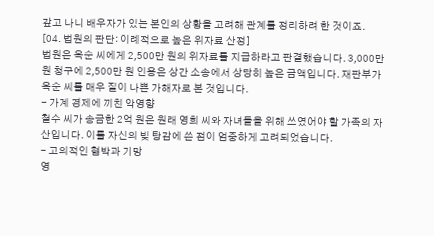갚고 나니 배우자가 있는 본인의 상황을 고려해 관계를 정리하려 한 것이죠.
[04. 법원의 판단: 이례적으로 높은 위자료 산정]
법원은 옥순 씨에게 2,500만 원의 위자료를 지급하라고 판결했습니다. 3,000만 원 청구에 2,500만 원 인용은 상간 소송에서 상당히 높은 금액입니다. 재판부가 옥순 씨를 매우 질이 나쁜 가해자로 본 것입니다.
- 가계 경제에 끼친 악영향
철수 씨가 송금한 2억 원은 원래 영희 씨와 자녀들을 위해 쓰였어야 할 가족의 자산입니다. 이를 자신의 빚 탕감에 쓴 점이 엄중하게 고려되었습니다.
- 고의적인 협박과 기망
영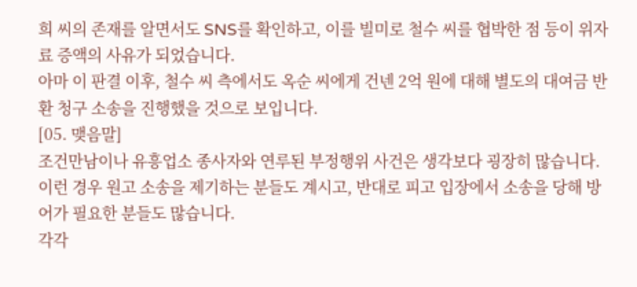희 씨의 존재를 알면서도 SNS를 확인하고, 이를 빌미로 철수 씨를 협박한 점 등이 위자료 증액의 사유가 되었습니다.
아마 이 판결 이후, 철수 씨 측에서도 옥순 씨에게 건넨 2억 원에 대해 별도의 대여금 반환 청구 소송을 진행했을 것으로 보입니다.
[05. 맺음말]
조건만남이나 유흥업소 종사자와 연루된 부정행위 사건은 생각보다 굉장히 많습니다. 이런 경우 원고 소송을 제기하는 분들도 계시고, 반대로 피고 입장에서 소송을 당해 방어가 필요한 분들도 많습니다.
각각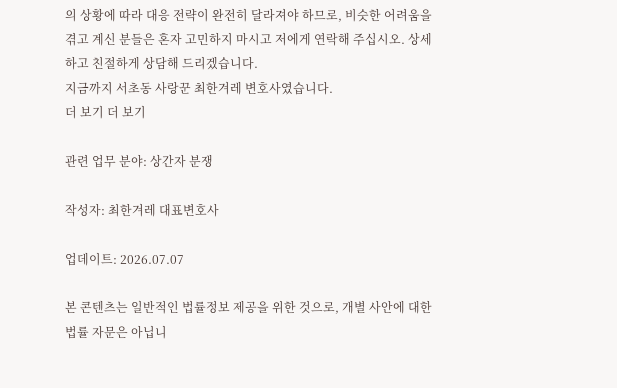의 상황에 따라 대응 전략이 완전히 달라져야 하므로, 비슷한 어려움을 겪고 계신 분들은 혼자 고민하지 마시고 저에게 연락해 주십시오. 상세하고 친절하게 상담해 드리겠습니다.
지금까지 서초동 사랑꾼 최한겨레 변호사였습니다.
더 보기 더 보기

관련 업무 분야: 상간자 분쟁

작성자: 최한겨레 대표변호사

업데이트: 2026.07.07

본 콘텐츠는 일반적인 법률정보 제공을 위한 것으로, 개별 사안에 대한 법률 자문은 아닙니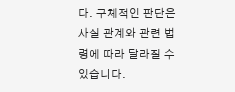다. 구체적인 판단은 사실 관계와 관련 법령에 따라 달라질 수 있습니다.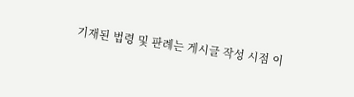기재된 법령 및 판례는 게시글 작성 시점 이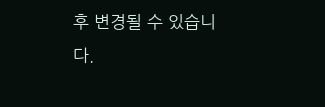후 변경될 수 있습니다.